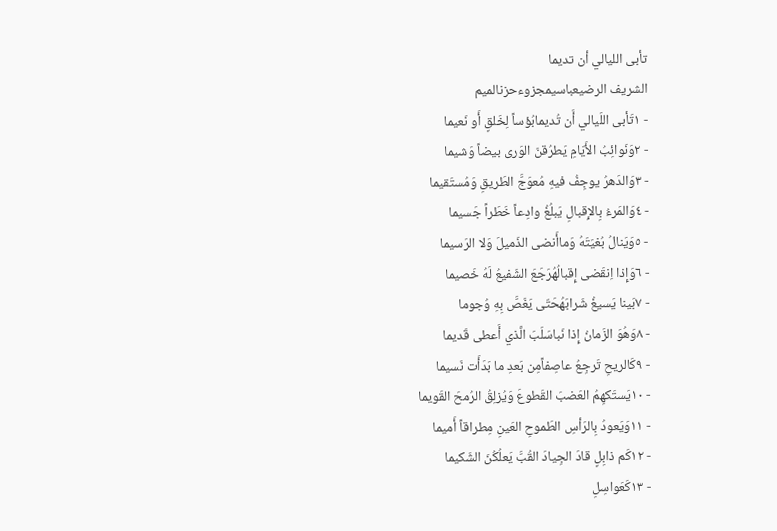تأبى الليالي أن تديما
الشريف الرضيعباسيمجزوءحزنالميم
- ١تَأبى اللَيالي أَن تُديمابُؤساً لِخَلقٍ أَو نَعيما
- ٢وَنَوائِبُ الأَيّامِ يَطرُقنَ الوَرى بيضاً وَشيما
- ٣وَالدَهرُ يوجِفُ فيهِ مُعوَجَّ الطَريقِ وَمُستَقيما
- ٤وَالمَرءُ بِالإِقبالِ يَبلُغُ وادِعاً خَطَراً جَسيما
- ٥وَيَنالُ بُغيَتَهُ وَماأَنضى الذَميلَ وَلا الرَسيما
- ٦وَإِذا اِنقَضى إِقبالُهُرَجَعَ الشَفيعُ لَهُ خَصيما
- ٧بَينا يَسيغُ شَرابَهُحَتّى يَغَصَّ بِهِ وُجوما
- ٨وَهُوَ الزَمانُ إِذا نَباسَلَبَ الَّذي أَعطى قَديما
- ٩كَالريحِ تَرجِعُ عاصِفاًمِن بَعدِ ما بَدَأَت نَسيما
- ١٠يَستَكهِمُ العَضبَ القَطوعَ وَيُزلِقُ الرُمحَ القَويما
- ١١وَيَعودُ بِالرَأسِ الطَموحِ العَينِ مِطراقاً أَميما
- ١٢كَم ذابِلٍ قادَ الجِيادَ القُبَّ يَعلُكُنَ الشَكيما
- ١٣كَعَواسِلِ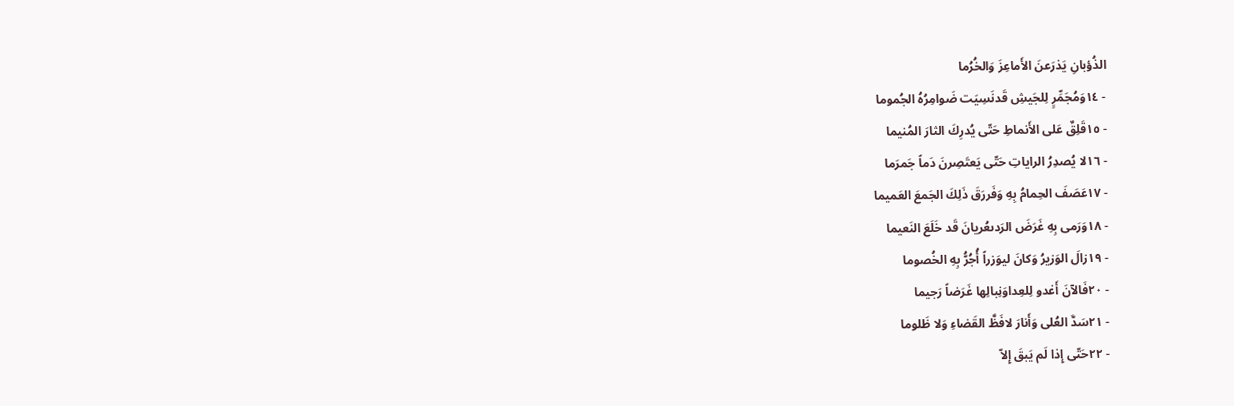الذُؤبانِ يَذرَعنَ الأَماعِزَ وَالخُرُما
- ١٤وَمُجَمِّرٍ لِلجَيشِ قَدنَسِيَت ضَوامِرُهُ الجُموما
- ١٥قَلِقٌ عَلى الأَنماطِ حَتّى يُدرِكَ الثارَ المُنيما
- ١٦لا يُصدِرُ الراياتِ حَتّى يَعتَصِرنَ دَماً جَمرَما
- ١٧عَصَفَ الحِمامُ بِهِ وَفَررَقَ ذَلِكَ الجَمعَ العَميما
- ١٨وَرَمى بِهِ غَرَضَ الرَدىعُريانَ قَد خَلَعَ النَعيما
- ١٩زالَ الوَزيرُ وَكانَ ليوَزراً أُجُرُّ بِهِ الخُصوما
- ٢٠فَالآنَ أَغدو لِلعِداوَنِبالِها غَرَضاً رَجيما
- ٢١سَدَّ العُلى وَأَنارَ لافَظَّ القَضاءِ وَلا ظَلوما
- ٢٢حَتّى إِذا لَم يَبقَ إِلاّ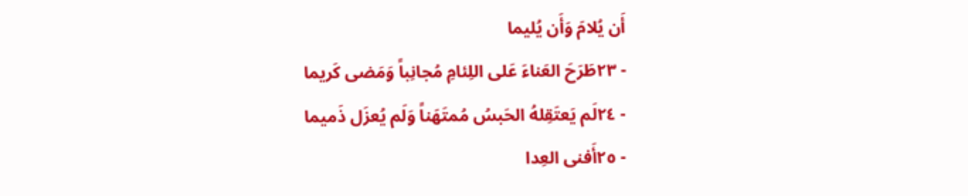أَن يُلامَ وَأَن يُليما
- ٢٣طَرَحَ العَناءَ عَلى اللِئامِ مُجانِباً وَمَضى كَريما
- ٢٤لَم يَعتَقِلهُ الحَبسُ مُمتَهَناً وَلَم يُعزَل ذَميما
- ٢٥أَفنى العِدا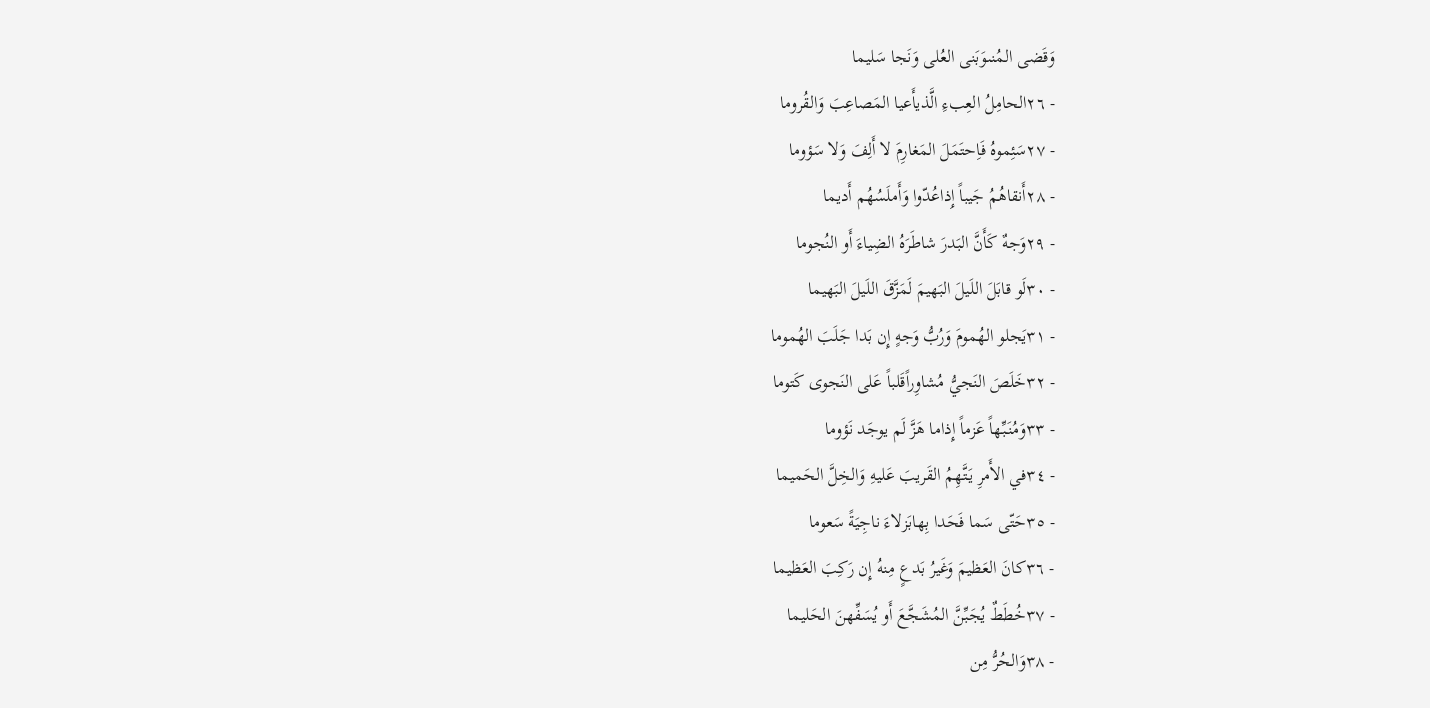وَقَضى المُنىوَبَنى العُلى وَنَجا سَليما
- ٢٦الحامِلُ العِبءِ الَّذيأَعيا المَصاعِبَ وَالقُروما
- ٢٧سَئِموهُ فَاِحتَمَلَ المَغارِمَ لا أَلِفَ وَلا سَؤوما
- ٢٨أَنقاهُمُ جَيباً إِذاعُدّوا وَأَملَسُهُم أَديما
- ٢٩وَجهٌ كَأَنَّ البَدرَ شاطَرَهُ الضِياءَ أَو النُجوما
- ٣٠لَو قابَلَ اللَيلَ البَهيمَ لَمَزَّقَ اللَيلَ البَهيما
- ٣١يَجلو الهُمومَ وَرُبُّ وَجهٍ إِن بَدا جَلَبَ الهُموما
- ٣٢خَلَصَ النَجيُّ مُشاوِراًقَلباً عَلى النَجوى كَتوما
- ٣٣وَمُنَبِّهاً عَزماً إِذاما هَزَّ لَم يوجَد نَؤوما
- ٣٤في الأَمرِ يَتَّهِمُ القَريبَ عَليهِ وَالخِلَّ الحَميما
- ٣٥حَتّى سَما فَحَدا بِهابَزلاءَ ناجِيَةً سَعوما
- ٣٦كانَ العَظيمَ وَغَيرُ بَدعٍ مِنهُ إِن رَكِبَ العَظيما
- ٣٧خُطَطٌ يُجَبِّنَّ المُشَجَّعَ أَو يُسَفِّهنَ الحَليما
- ٣٨وَالحُرُّ مِن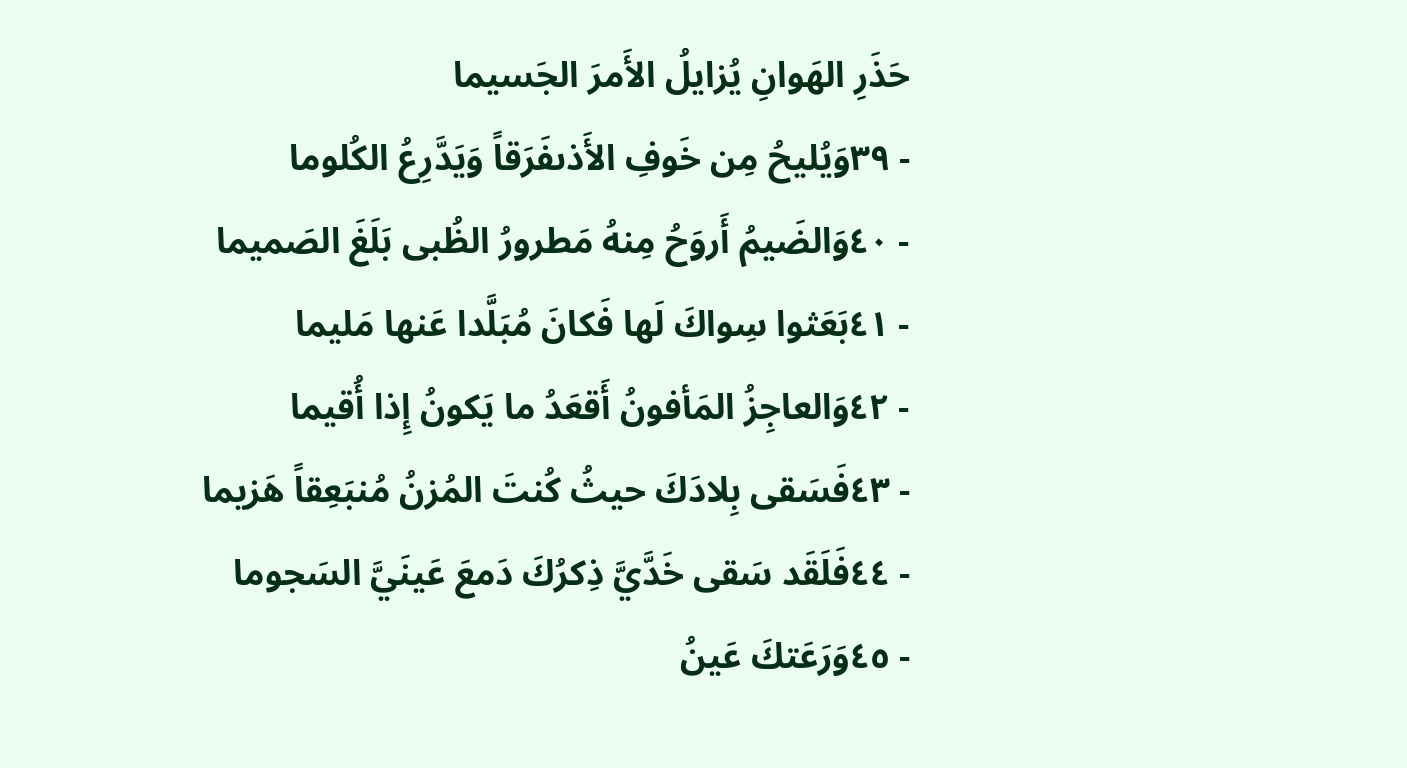حَذَرِ الهَوانِ يُزايلُ الأَمرَ الجَسيما
- ٣٩وَيُليحُ مِن خَوفِ الأَذىفَرَقاً وَيَدَّرِعُ الكُلوما
- ٤٠وَالضَيمُ أَروَحُ مِنهُ مَطرورُ الظُبى بَلَغَ الصَميما
- ٤١بَعَثوا سِواكَ لَها فَكانَ مُبَلَّدا عَنها مَليما
- ٤٢وَالعاجِزُ المَأفونُ أَقعَدُ ما يَكونُ إِذا أُقيما
- ٤٣فَسَقى بِلادَكَ حيثُ كُنتَ المُزنُ مُنبَعِقاً هَزيما
- ٤٤فَلَقَد سَقى خَدَّيَّ ذِكرُكَ دَمعَ عَينَيَّ السَجوما
- ٤٥وَرَعَتكَ عَينُ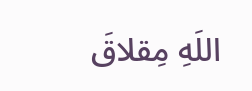اللَهِ مِقلاقَ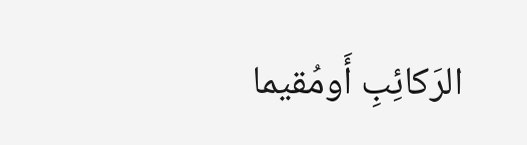الرَكائِبِ أَومُقيما